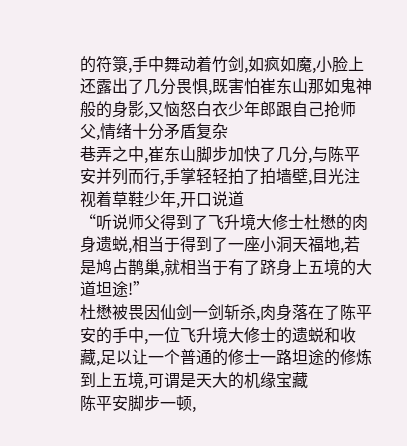的符箓,手中舞动着竹剑,如疯如魔,小脸上还露出了几分畏惧,既害怕崔东山那如鬼神般的身影,又恼怒白衣少年郎跟自己抢师父,情绪十分矛盾复杂
巷弄之中,崔东山脚步加快了几分,与陈平安并列而行,手掌轻轻拍了拍墙壁,目光注视着草鞋少年,开口说道
“听说师父得到了飞升境大修士杜懋的肉身遗蜕,相当于得到了一座小洞天福地,若是鸠占鹊巢,就相当于有了跻身上五境的大道坦途!”
杜懋被畏因仙剑一剑斩杀,肉身落在了陈平安的手中,一位飞升境大修士的遗蜕和收藏,足以让一个普通的修士一路坦途的修炼到上五境,可谓是天大的机缘宝藏
陈平安脚步一顿,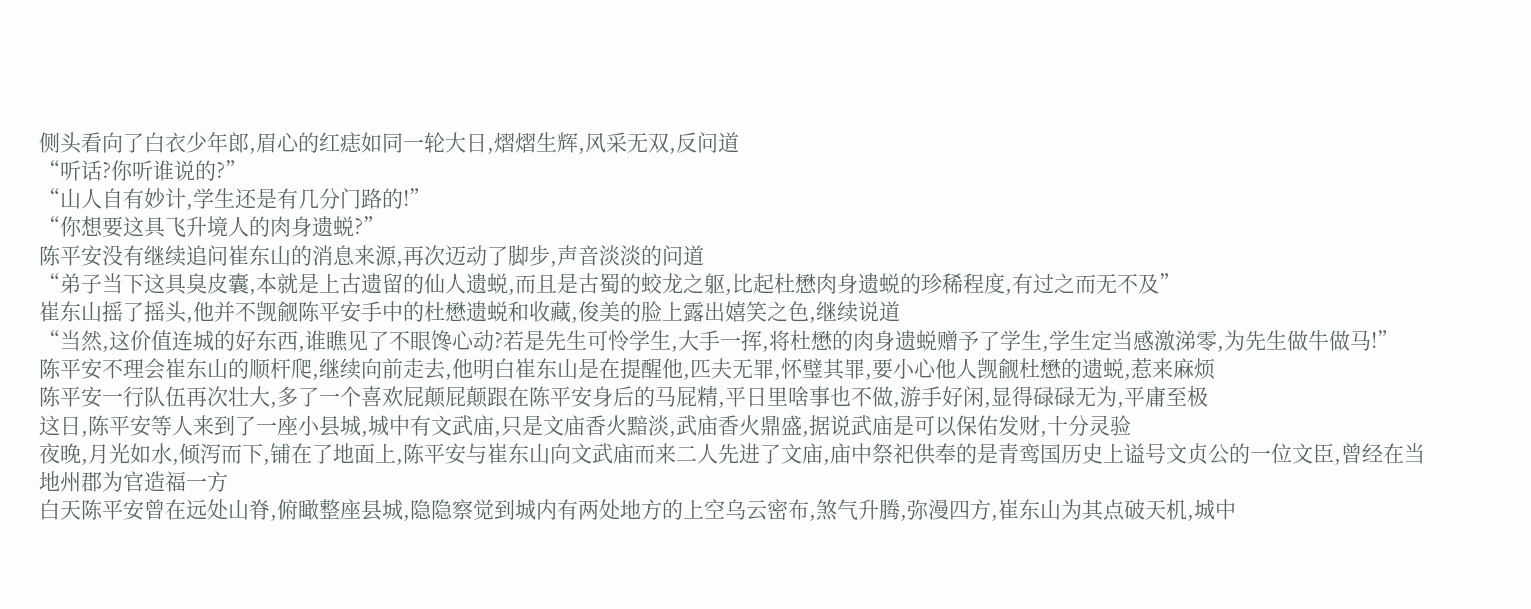侧头看向了白衣少年郎,眉心的红痣如同一轮大日,熠熠生辉,风采无双,反问道
“听话?你听谁说的?”
“山人自有妙计,学生还是有几分门路的!”
“你想要这具飞升境人的肉身遗蜕?”
陈平安没有继续追问崔东山的消息来源,再次迈动了脚步,声音淡淡的问道
“弟子当下这具臭皮囊,本就是上古遗留的仙人遗蜕,而且是古蜀的蛟龙之躯,比起杜懋肉身遗蜕的珍稀程度,有过之而无不及”
崔东山摇了摇头,他并不觊觎陈平安手中的杜懋遗蜕和收藏,俊美的脸上露出嬉笑之色,继续说道
“当然,这价值连城的好东西,谁瞧见了不眼馋心动?若是先生可怜学生,大手一挥,将杜懋的肉身遗蜕赠予了学生,学生定当感激涕零,为先生做牛做马!”
陈平安不理会崔东山的顺杆爬,继续向前走去,他明白崔东山是在提醒他,匹夫无罪,怀璧其罪,要小心他人觊觎杜懋的遗蜕,惹来麻烦
陈平安一行队伍再次壮大,多了一个喜欢屁颠屁颠跟在陈平安身后的马屁精,平日里啥事也不做,游手好闲,显得碌碌无为,平庸至极
这日,陈平安等人来到了一座小县城,城中有文武庙,只是文庙香火黯淡,武庙香火鼎盛,据说武庙是可以保佑发财,十分灵验
夜晚,月光如水,倾泻而下,铺在了地面上,陈平安与崔东山向文武庙而来二人先进了文庙,庙中祭祀供奉的是青鸾国历史上谥号文贞公的一位文臣,曾经在当地州郡为官造福一方
白天陈平安曾在远处山脊,俯瞰整座县城,隐隐察觉到城内有两处地方的上空乌云密布,煞气升腾,弥漫四方,崔东山为其点破天机,城中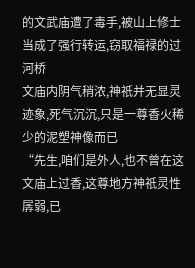的文武庙遭了毒手,被山上修士当成了强行转运,窃取福禄的过河桥
文庙内阴气稍浓,神祇并无显灵迹象,死气沉沉,只是一尊香火稀少的泥塑神像而已
“先生,咱们是外人,也不曾在这文庙上过香,这尊地方神祇灵性孱弱,已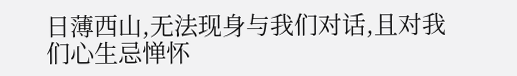日薄西山,无法现身与我们对话,且对我们心生忌惮怀